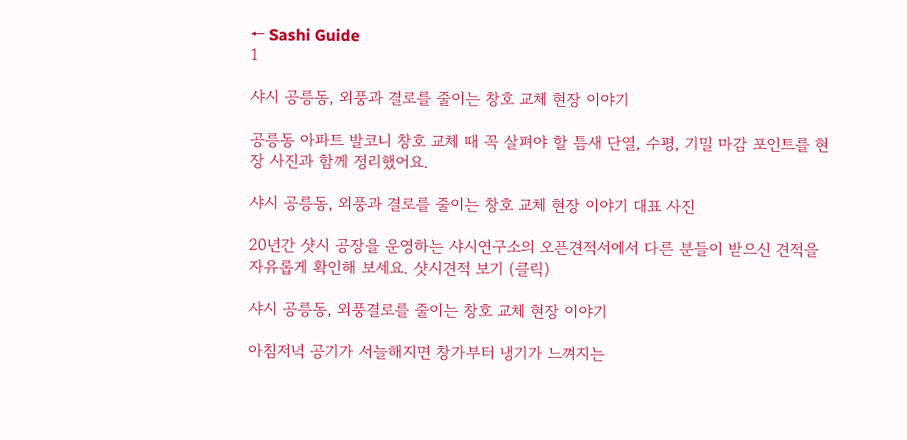← Sashi Guide
1

샤시 공릉동, 외풍과 결로를 줄이는 창호 교체 현장 이야기

공릉동 아파트 발코니 창호 교체 때 꼭 살펴야 할 틈새 단열, 수평, 기밀 마감 포인트를 현장 사진과 함께 정리했어요.

샤시 공릉동, 외풍과 결로를 줄이는 창호 교체 현장 이야기 대표 사진

20년간 샷시 공장을 운영하는 샤시연구소의 오픈견적서에서 다른 분들이 받으신 견적을 자유롭게 확인해 보세요. 샷시견적 보기 (클릭)

샤시 공릉동, 외풍결로를 줄이는 창호 교체 현장 이야기

아침저녁 공기가 서늘해지면 창가부터 냉기가 느껴지는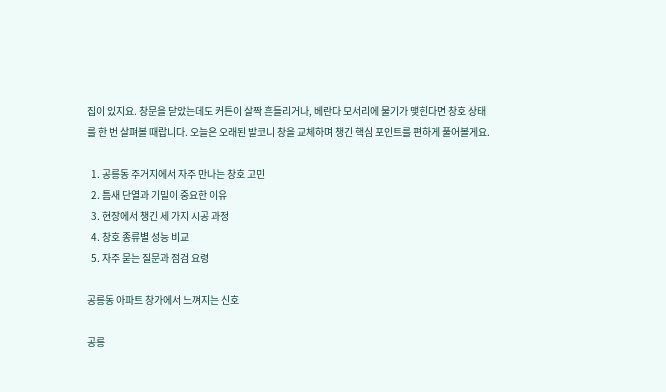집이 있지요. 창문을 닫았는데도 커튼이 살짝 흔들리거나, 베란다 모서리에 물기가 맺힌다면 창호 상태를 한 번 살펴볼 때랍니다. 오늘은 오래된 발코니 창을 교체하며 챙긴 핵심 포인트를 편하게 풀어볼게요.

  1. 공릉동 주거지에서 자주 만나는 창호 고민
  2. 틈새 단열과 기밀이 중요한 이유
  3. 현장에서 챙긴 세 가지 시공 과정
  4. 창호 종류별 성능 비교
  5. 자주 묻는 질문과 점검 요령

공릉동 아파트 창가에서 느껴지는 신호

공릉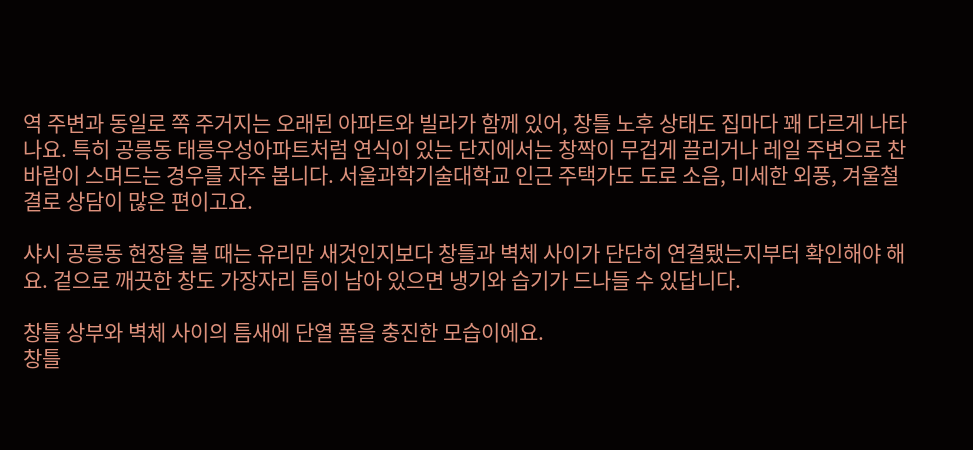역 주변과 동일로 쪽 주거지는 오래된 아파트와 빌라가 함께 있어, 창틀 노후 상태도 집마다 꽤 다르게 나타나요. 특히 공릉동 태릉우성아파트처럼 연식이 있는 단지에서는 창짝이 무겁게 끌리거나 레일 주변으로 찬바람이 스며드는 경우를 자주 봅니다. 서울과학기술대학교 인근 주택가도 도로 소음, 미세한 외풍, 겨울철 결로 상담이 많은 편이고요.

샤시 공릉동 현장을 볼 때는 유리만 새것인지보다 창틀과 벽체 사이가 단단히 연결됐는지부터 확인해야 해요. 겉으로 깨끗한 창도 가장자리 틈이 남아 있으면 냉기와 습기가 드나들 수 있답니다.

창틀 상부와 벽체 사이의 틈새에 단열 폼을 충진한 모습이에요.
창틀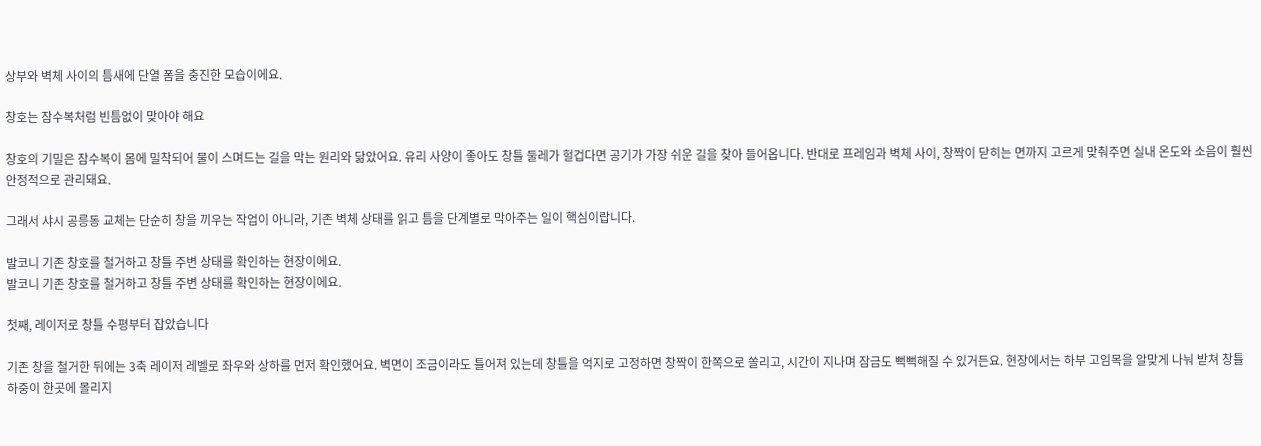상부와 벽체 사이의 틈새에 단열 폼을 충진한 모습이에요.

창호는 잠수복처럼 빈틈없이 맞아야 해요

창호의 기밀은 잠수복이 몸에 밀착되어 물이 스며드는 길을 막는 원리와 닮았어요. 유리 사양이 좋아도 창틀 둘레가 헐겁다면 공기가 가장 쉬운 길을 찾아 들어옵니다. 반대로 프레임과 벽체 사이, 창짝이 닫히는 면까지 고르게 맞춰주면 실내 온도와 소음이 훨씬 안정적으로 관리돼요.

그래서 샤시 공릉동 교체는 단순히 창을 끼우는 작업이 아니라, 기존 벽체 상태를 읽고 틈을 단계별로 막아주는 일이 핵심이랍니다.

발코니 기존 창호를 철거하고 창틀 주변 상태를 확인하는 현장이에요.
발코니 기존 창호를 철거하고 창틀 주변 상태를 확인하는 현장이에요.

첫째, 레이저로 창틀 수평부터 잡았습니다

기존 창을 철거한 뒤에는 3축 레이저 레벨로 좌우와 상하를 먼저 확인했어요. 벽면이 조금이라도 틀어져 있는데 창틀을 억지로 고정하면 창짝이 한쪽으로 쏠리고, 시간이 지나며 잠금도 뻑뻑해질 수 있거든요. 현장에서는 하부 고임목을 알맞게 나눠 받쳐 창틀 하중이 한곳에 몰리지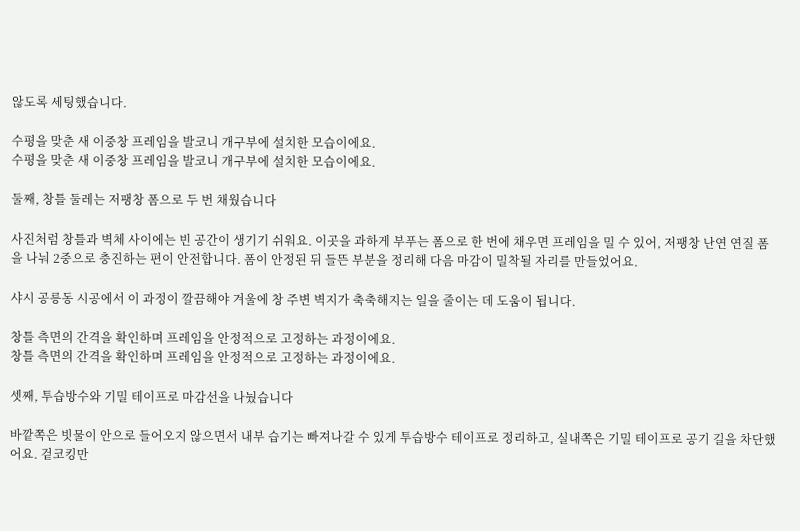않도록 세팅했습니다.

수평을 맞춘 새 이중창 프레임을 발코니 개구부에 설치한 모습이에요.
수평을 맞춘 새 이중창 프레임을 발코니 개구부에 설치한 모습이에요.

둘째, 창틀 둘레는 저팽창 폼으로 두 번 채웠습니다

사진처럼 창틀과 벽체 사이에는 빈 공간이 생기기 쉬워요. 이곳을 과하게 부푸는 폼으로 한 번에 채우면 프레임을 밀 수 있어, 저팽창 난연 연질 폼을 나눠 2중으로 충진하는 편이 안전합니다. 폼이 안정된 뒤 들뜬 부분을 정리해 다음 마감이 밀착될 자리를 만들었어요.

샤시 공릉동 시공에서 이 과정이 깔끔해야 겨울에 창 주변 벽지가 축축해지는 일을 줄이는 데 도움이 됩니다.

창틀 측면의 간격을 확인하며 프레임을 안정적으로 고정하는 과정이에요.
창틀 측면의 간격을 확인하며 프레임을 안정적으로 고정하는 과정이에요.

셋째, 투습방수와 기밀 테이프로 마감선을 나눴습니다

바깥쪽은 빗물이 안으로 들어오지 않으면서 내부 습기는 빠져나갈 수 있게 투습방수 테이프로 정리하고, 실내쪽은 기밀 테이프로 공기 길을 차단했어요. 겉코킹만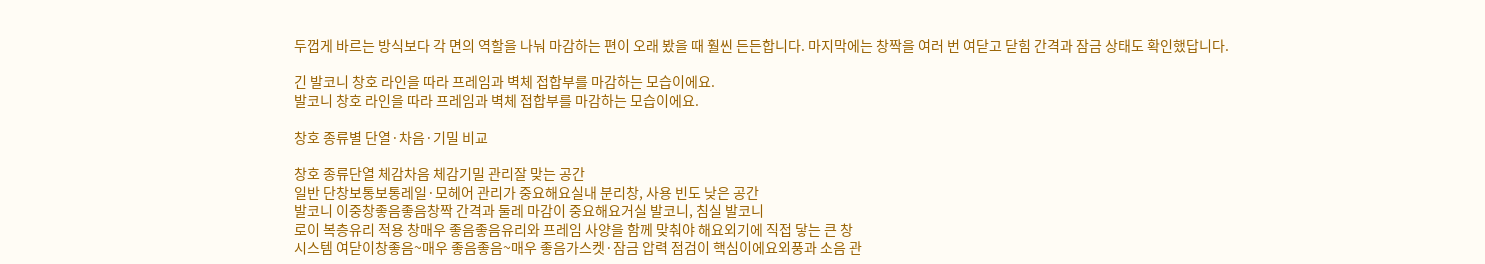두껍게 바르는 방식보다 각 면의 역할을 나눠 마감하는 편이 오래 봤을 때 훨씬 든든합니다. 마지막에는 창짝을 여러 번 여닫고 닫힘 간격과 잠금 상태도 확인했답니다.

긴 발코니 창호 라인을 따라 프레임과 벽체 접합부를 마감하는 모습이에요.
발코니 창호 라인을 따라 프레임과 벽체 접합부를 마감하는 모습이에요.

창호 종류별 단열·차음·기밀 비교

창호 종류단열 체감차음 체감기밀 관리잘 맞는 공간
일반 단창보통보통레일·모헤어 관리가 중요해요실내 분리창, 사용 빈도 낮은 공간
발코니 이중창좋음좋음창짝 간격과 둘레 마감이 중요해요거실 발코니, 침실 발코니
로이 복층유리 적용 창매우 좋음좋음유리와 프레임 사양을 함께 맞춰야 해요외기에 직접 닿는 큰 창
시스템 여닫이창좋음~매우 좋음좋음~매우 좋음가스켓·잠금 압력 점검이 핵심이에요외풍과 소음 관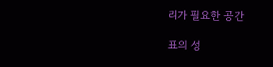리가 필요한 공간

표의 성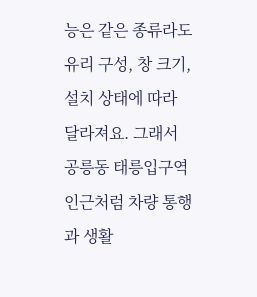능은 같은 종류라도 유리 구성, 창 크기, 설치 상태에 따라 달라져요. 그래서 공릉동 태릉입구역 인근처럼 차량 통행과 생활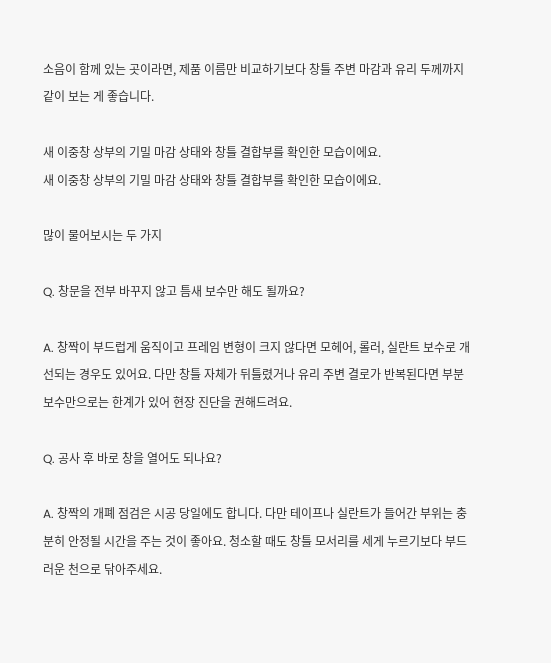소음이 함께 있는 곳이라면, 제품 이름만 비교하기보다 창틀 주변 마감과 유리 두께까지 같이 보는 게 좋습니다.

새 이중창 상부의 기밀 마감 상태와 창틀 결합부를 확인한 모습이에요.
새 이중창 상부의 기밀 마감 상태와 창틀 결합부를 확인한 모습이에요.

많이 물어보시는 두 가지

Q. 창문을 전부 바꾸지 않고 틈새 보수만 해도 될까요?

A. 창짝이 부드럽게 움직이고 프레임 변형이 크지 않다면 모헤어, 롤러, 실란트 보수로 개선되는 경우도 있어요. 다만 창틀 자체가 뒤틀렸거나 유리 주변 결로가 반복된다면 부분 보수만으로는 한계가 있어 현장 진단을 권해드려요.

Q. 공사 후 바로 창을 열어도 되나요?

A. 창짝의 개폐 점검은 시공 당일에도 합니다. 다만 테이프나 실란트가 들어간 부위는 충분히 안정될 시간을 주는 것이 좋아요. 청소할 때도 창틀 모서리를 세게 누르기보다 부드러운 천으로 닦아주세요.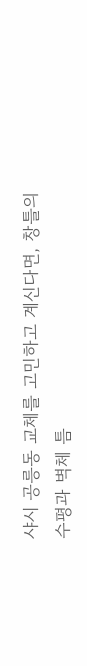샤시 공릉동 교체를 고민하고 계신다면, 창틀의 수평과 벽체 틈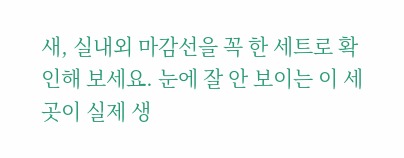새, 실내외 마감선을 꼭 한 세트로 확인해 보세요. 눈에 잘 안 보이는 이 세 곳이 실제 생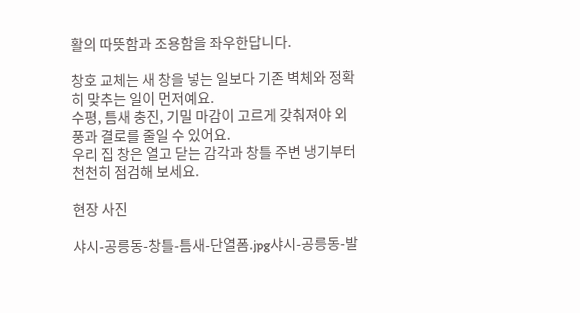활의 따뜻함과 조용함을 좌우한답니다.

창호 교체는 새 창을 넣는 일보다 기존 벽체와 정확히 맞추는 일이 먼저예요.
수평, 틈새 충진, 기밀 마감이 고르게 갖춰져야 외풍과 결로를 줄일 수 있어요.
우리 집 창은 열고 닫는 감각과 창틀 주변 냉기부터 천천히 점검해 보세요.

현장 사진

샤시-공릉동-창틀-틈새-단열폼.jpg샤시-공릉동-발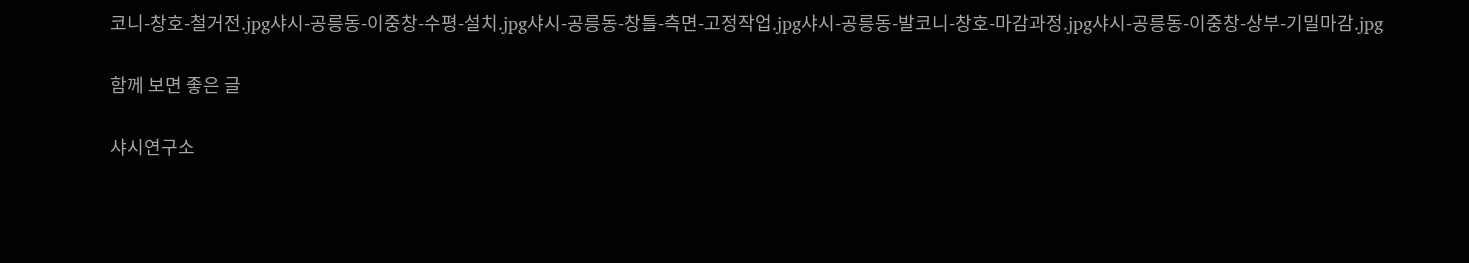코니-창호-철거전.jpg샤시-공릉동-이중창-수평-설치.jpg샤시-공릉동-창틀-측면-고정작업.jpg샤시-공릉동-발코니-창호-마감과정.jpg샤시-공릉동-이중창-상부-기밀마감.jpg

함께 보면 좋은 글

샤시연구소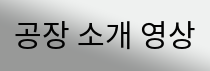공장 소개 영상